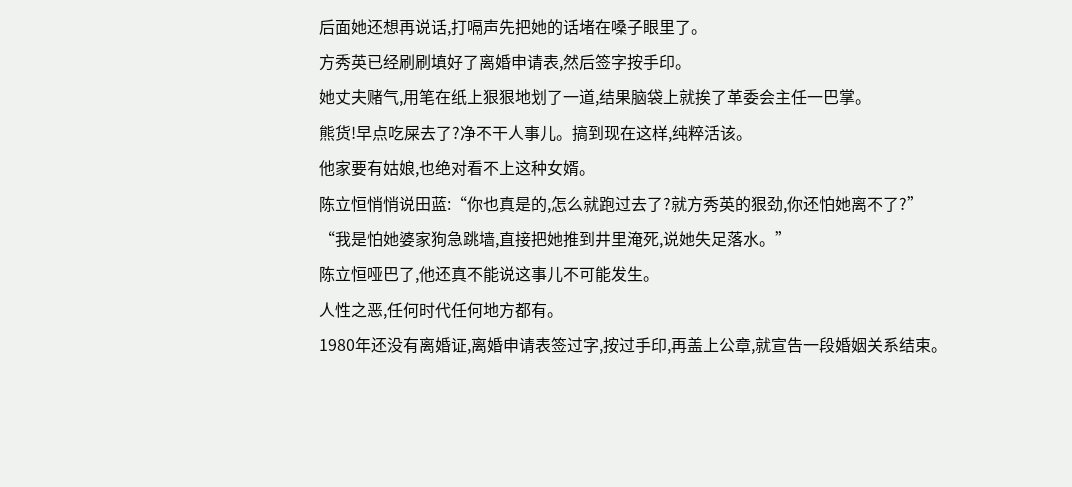后面她还想再说话,打嗝声先把她的话堵在嗓子眼里了。
方秀英已经刷刷填好了离婚申请表,然后签字按手印。
她丈夫赌气,用笔在纸上狠狠地划了一道,结果脑袋上就挨了革委会主任一巴掌。
熊货!早点吃屎去了?净不干人事儿。搞到现在这样,纯粹活该。
他家要有姑娘,也绝对看不上这种女婿。
陈立恒悄悄说田蓝:“你也真是的,怎么就跑过去了?就方秀英的狠劲,你还怕她离不了?”
“我是怕她婆家狗急跳墙,直接把她推到井里淹死,说她失足落水。”
陈立恒哑巴了,他还真不能说这事儿不可能发生。
人性之恶,任何时代任何地方都有。
1980年还没有离婚证,离婚申请表签过字,按过手印,再盖上公章,就宣告一段婚姻关系结束。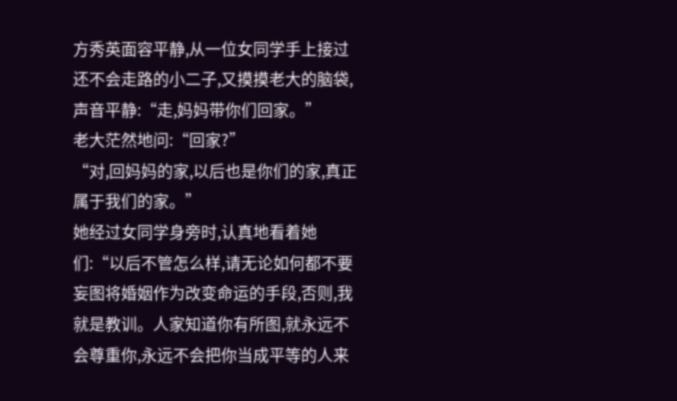方秀英面容平静,从一位女同学手上接过还不会走路的小二子,又摸摸老大的脑袋,声音平静:“走,妈妈带你们回家。”
老大茫然地问:“回家?”
“对,回妈妈的家,以后也是你们的家,真正属于我们的家。”
她经过女同学身旁时,认真地看着她们:“以后不管怎么样,请无论如何都不要妄图将婚姻作为改变命运的手段,否则,我就是教训。人家知道你有所图,就永远不会尊重你,永远不会把你当成平等的人来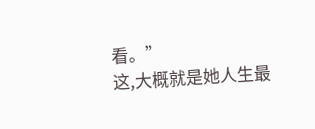看。”
这,大概就是她人生最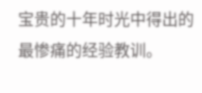宝贵的十年时光中得出的最惨痛的经验教训。